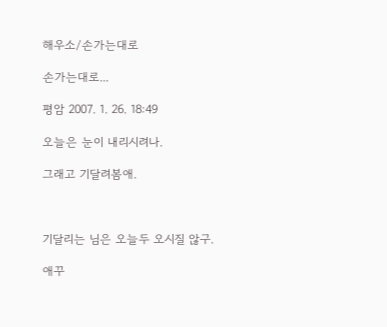해우소/손가는대로

손가는대로...

평암 2007. 1. 26. 18:49

오늘은 눈이 내리시려나.

그래고 기달려봄애.



기달리는 님은 오늘두 오시질 않구.

애꾸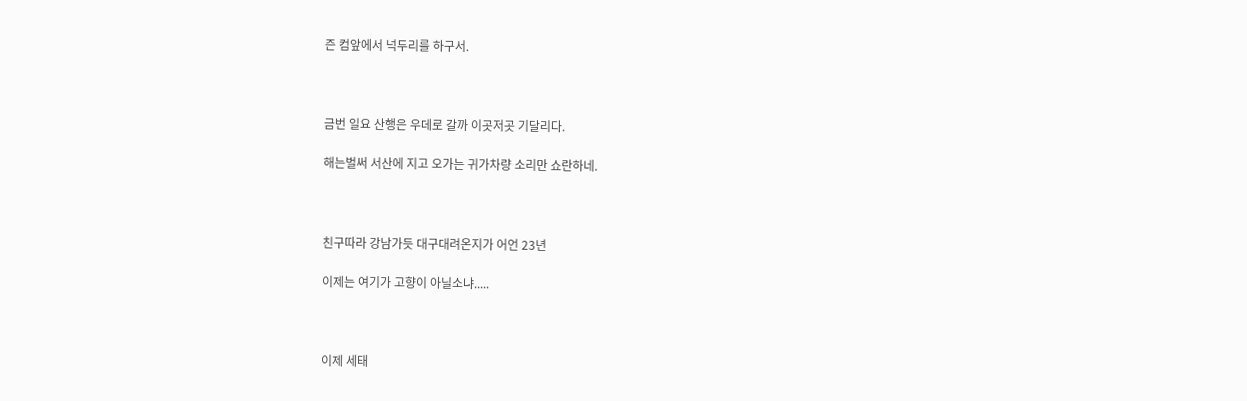즌 컴앞에서 넉두리를 하구서.



금번 일요 산행은 우데로 갈까 이곳저곳 기달리다.

해는벌써 서산에 지고 오가는 귀가차량 소리만 쇼란하네.



친구따라 강남가듯 대구대려온지가 어언 23년

이제는 여기가 고향이 아닐소냐.....



이제 세태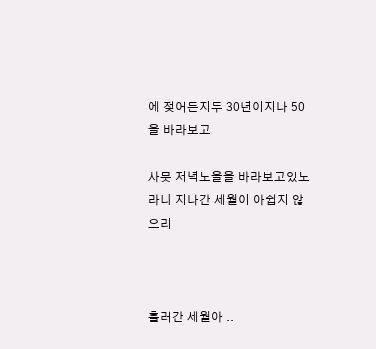에 젖어든지두 30년이지나 50을 바라보고

사뭇 저녁노을을 바라보고있노라니 지나간 세월이 아쉽지 않으리



흘러간 세월아 ..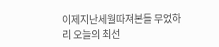이제지난세월따져본들 무었하리 오늘의 최선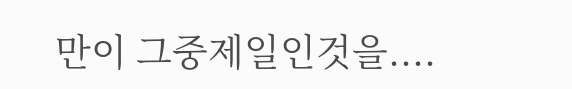만이 그중제일인것을....